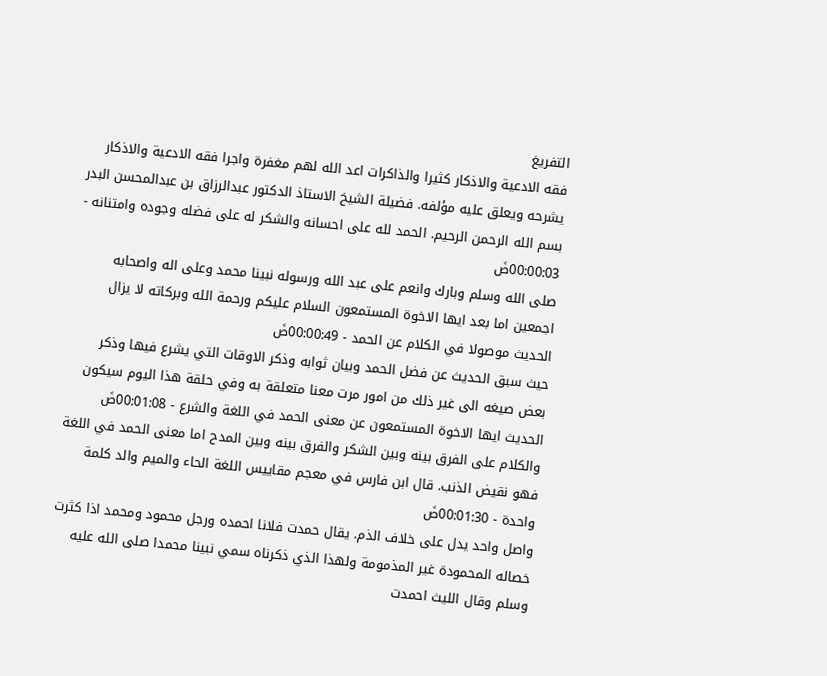التفريغ
فقه الادعية والاذكار كثيرا والذاكرات اعد الله لهم مغفرة واجرا فقه الادعية والاذكار يشرحه ويعلق عليه مؤلفه. فضيلة الشيخ الاستاذ الدكتور عبدالرزاق بن عبدالمحسن البدر بسم الله الرحمن الرحيم. الحمد لله على احسانه والشكر له على فضله وجوده وامتنانه - 00:00:03ضَ
صلى الله وسلم وبارك وانعم على عبد الله ورسوله نبينا محمد وعلى اله واصحابه اجمعين اما بعد ايها الاخوة المستمعون السلام عليكم ورحمة الله وبركاته لا يزال الحديث موصولا في الكلام عن الحمد - 00:00:49ضَ
حيث سبق الحديث عن فضل الحمد وبيان ثوابه وذكر الاوقات التي يشرع فيها وذكر بعض صيغه الى غير ذلك من امور مرت معنا متعلقة به وفي حلقة هذا اليوم سيكون الحديث ايها الاخوة المستمعون عن معنى الحمد في اللغة والشرع - 00:01:08ضَ
والكلام على الفرق بينه وبين الشكر والفرق بينه وبين المدح اما معنى الحمد في اللغة فهو نقيض الذنب. قال ابن فارس في معجم مقاييس اللغة الحاء والميم والد كلمة واحدة - 00:01:30ضَ
واصل واحد يدل على خلاف الذم. يقال حمدت فلانا احمده ورجل محمود ومحمد اذا كثرت خصاله المحمودة غير المذمومة ولهذا الذي ذكرناه سمي نبينا محمدا صلى الله عليه وسلم وقال الليث احمدت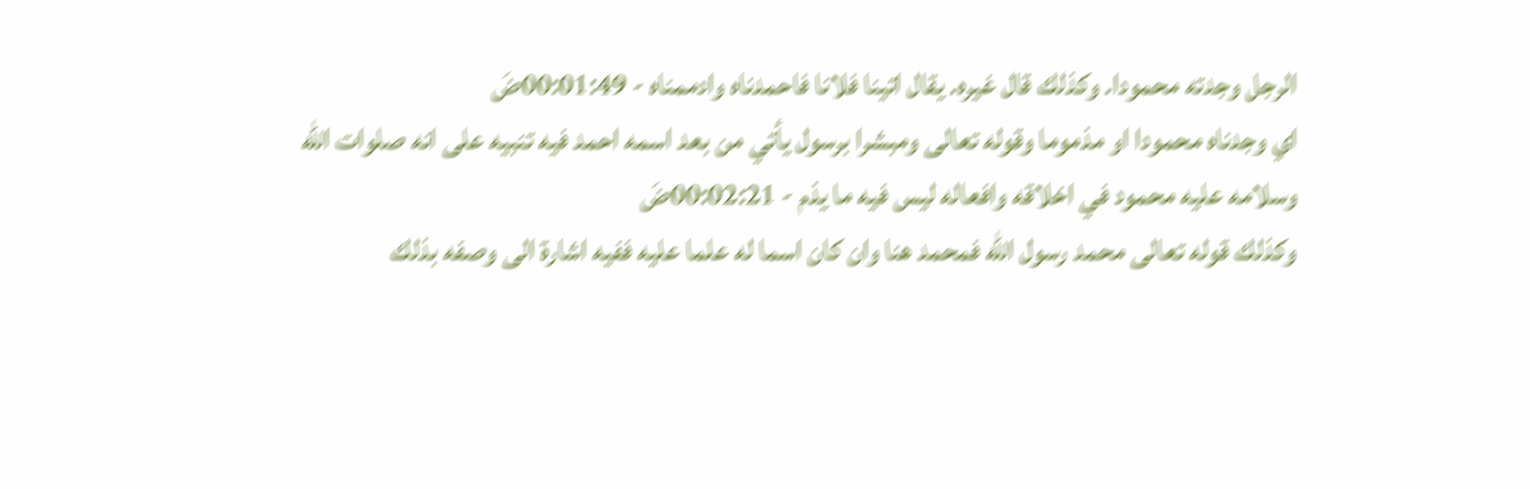الرجل وجدته محمودا. وكذلك قال غيره. يقال اتينا فلانا فاحمدناه وادممناه - 00:01:49ضَ
اي وجدناه محمودا او مذموما وقوله تعالى ومبشرا برسول يأتي من بعد اسمه احمد فيه تنبيه على انه صلوات الله وسلامه عليه محمود في اخلاقه وافعاله ليس فيه ما يذم - 00:02:21ضَ
وكذلك قوله تعالى محمد رسول الله فمحمد هنا وان كان اسما له علما عليه ففيه اشارة الى وصفه بذلك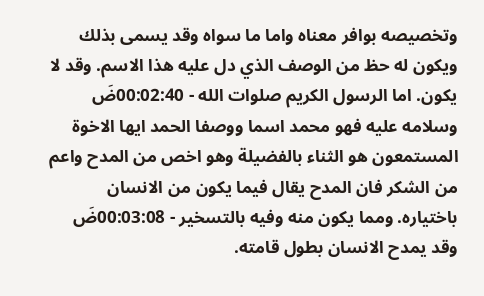وتخصيصه بوافر معناه واما ما سواه وقد يسمى بذلك ويكون له حظ من الوصف الذي دل عليه هذا الاسم. وقد لا يكون. اما الرسول الكريم صلوات الله - 00:02:40ضَ
وسلامه عليه فهو محمد اسما ووصفا الحمد ايها الاخوة المستمعون هو الثناء بالفضيلة وهو اخص من المدح واعم من الشكر فان المدح يقال فيما يكون من الانسان باختياره. ومما يكون منه وفيه بالتسخير - 00:03:08ضَ
وقد يمدح الانسان بطول قامته.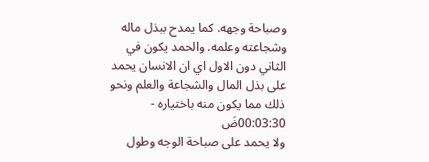وصباحة وجهه. كما يمدح ببذل ماله وشجاعته وعلمه. والحمد يكون في الثاني دون الاول اي ان الانسان يحمد على بذل المال والشجاعة والعلم ونحو ذلك مما يكون منه باختياره - 00:03:30ضَ
ولا يحمد على صباحة الوجه وطول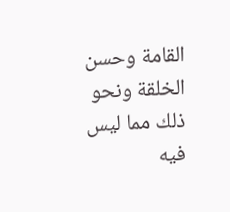القامة وحسن الخلقة ونحو ذلك مما ليس فيه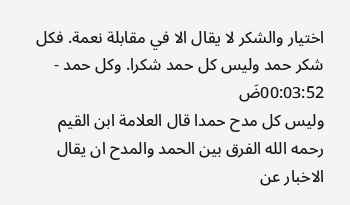اختيار والشكر لا يقال الا في مقابلة نعمة. فكل شكر حمد وليس كل حمد شكرا. وكل حمد - 00:03:52ضَ
وليس كل مدح حمدا قال العلامة ابن القيم رحمه الله الفرق بين الحمد والمدح ان يقال الاخبار عن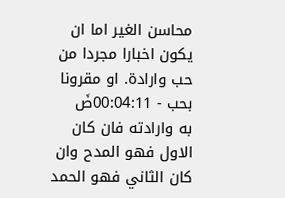محاسن الغير اما ان يكون اخبارا مجردا من حب وارادة. او مقرونا بحب - 00:04:11ضَ
به وارادته فان كان الاول فهو المدح وان كان الثاني فهو الحمد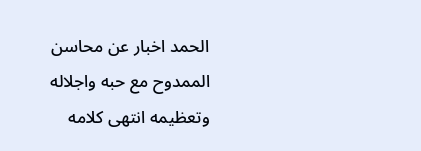الحمد اخبار عن محاسن الممدوح مع حبه واجلاله وتعظيمه انتهى كلامه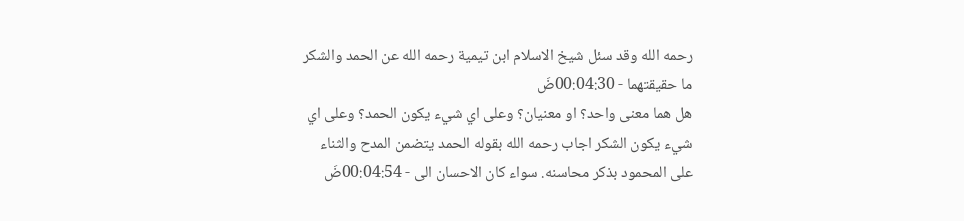رحمه الله وقد سئل شيخ الاسلام ابن تيمية رحمه الله عن الحمد والشكر ما حقيقتهما - 00:04:30ضَ
هل هما معنى واحد؟ او معنيان؟ وعلى اي شيء يكون الحمد؟ وعلى اي شيء يكون الشكر اجاب رحمه الله بقوله الحمد يتضمن المدح والثناء على المحمود بذكر محاسنه. سواء كان الاحسان الى - 00:04:54ضَ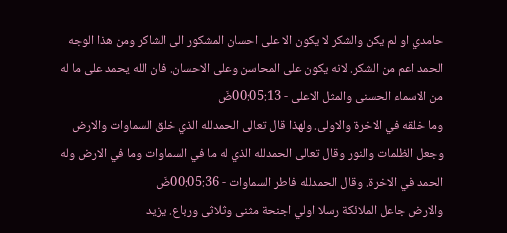حامدي او لم يكن والشكر لا يكون الا على احسان المشكور الى الشاكر ومن هذا الوجه الحمد اعم من الشكر. لانه يكون على المحاسن وعلى الاحسان. فان الله يحمد على ما له من الاسماء الحسنى والمثل الاعلى - 00:05:13ضَ
وما خلقه في الاخرة والاولى. ولهذا قال تعالى الحمدلله الذي خلق السماوات والارض وجعل الظلمات والنور وقال تعالى الحمدلله الذي له ما في السماوات وما في الارض وله الحمد في الاخرة. وقال الحمدلله فاطر السماوات - 00:05:36ضَ
والارض جاعل الملائكة رسلا اولي اجنحة مثنى وثلاثى ورباع. يزيد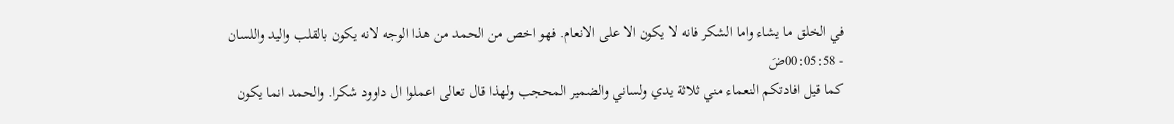في الخلق ما يشاء واما الشكر فانه لا يكون الا على الانعام. فهو اخص من الحمد من هذا الوجه لانه يكون بالقلب واليد واللسان - 00:05:58ضَ
كما قيل افادتكم النعماء مني ثلاثة يدي ولساني والضمير المحجب ولهذا قال تعالى اعملوا ال داوود شكرا. والحمد انما يكون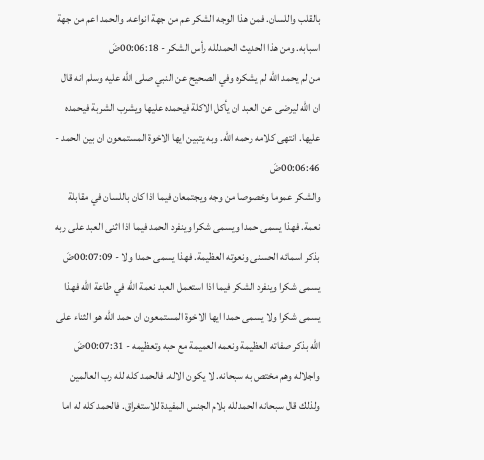بالقلب واللسان. فمن هذا الوجه الشكر عم من جهة انواعه. والحمد اعم من جهة اسبابه. ومن هذا الحديث الحمدلله رأس الشكر - 00:06:18ضَ
من لم يحمد الله لم يشكره وفي الصحيح عن النبي صلى الله عليه وسلم انه قال ان الله ليرضى عن العبد ان يأكل الاكلة فيحمده عليها ويشرب الشربة فيحمده عليها. انتهى كلامه رحمه الله. وبه يتبين ايها الاخوة المستمعون ان بين الحمد - 00:06:46ضَ
والشكر عموما وخصوصا من وجه ويجتمعان فيما اذا كان باللسان في مقابلة نعمة. فهذا يسمى حمدا ويسمى شكرا وينفرد الحمد فيما اذا اثنى العبد على ربه بذكر اسمائه الحسنى ونعوته العظيمة. فهذا يسمى حمدا ولا - 00:07:09ضَ
يسمى شكرا وينفرد الشكر فيما اذا استعمل العبد نعمة الله في طاعة الله فهذا يسمى شكرا ولا يسمى حمدا ايها الاخوة المستمعون ان حمد الله هو الثناء على الله بذكر صفاته العظيمة ونعمه العميمة مع حبه وتعظيمه - 00:07:31ضَ
واجلاله وهم مختص به سبحانه. لا يكون الاله. فالحمد كله لله رب العالمين ولذلك قال سبحانه الحمدلله بلام الجنس المفيدة للاستغراق. فالحمد كله له اما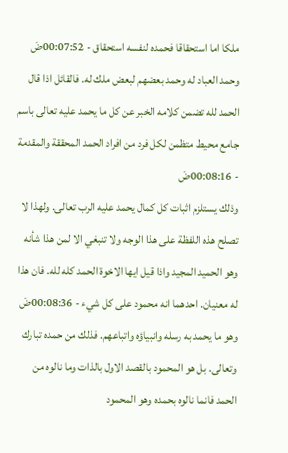ملكا اما استحقاقا فحمده لنفسه استحقاق - 00:07:52ضَ
وحمد العباد له وحمد بعضهم لبعض ملك له. فالقائل اذا قال الحمد لله تضمن كلامه الخبر عن كل ما يحمد عليه تعالى باسم جامع محيط متظمن لكل فرد من افراد الحمد المحققة والمقدمة - 00:08:16ضَ
وذلك يستلزم اثبات كل كمال يحمد عليه الرب تعالى. ولهذا لا تصلح هذه اللفظة على هذا الوجه ولا تنبغي الا لمن هذا شأنه وهو الحميد المجيد واذا قيل ايها الاخوة الحمد كله لله. فان هذا له معنيان. احدهما انه محمود على كل شيء - 00:08:36ضَ
وهو ما يحمد به رسله وانبياؤه واتباعهم. فذلك من حمده تبارك وتعالى. بل هو المحمود بالقصد الاول بالذات وما نالوه من الحمد فانما نالوه بحمده وهو المحمود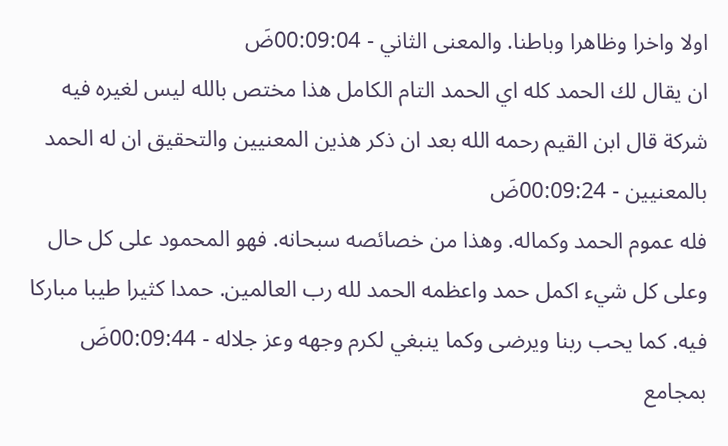اولا واخرا وظاهرا وباطنا. والمعنى الثاني - 00:09:04ضَ
ان يقال لك الحمد كله اي الحمد التام الكامل هذا مختص بالله ليس لغيره فيه شركة قال ابن القيم رحمه الله بعد ان ذكر هذين المعنيين والتحقيق ان له الحمد بالمعنيين - 00:09:24ضَ
فله عموم الحمد وكماله. وهذا من خصائصه سبحانه. فهو المحمود على كل حال وعلى كل شيء اكمل حمد واعظمه الحمد لله رب العالمين. حمدا كثيرا طيبا مباركا فيه. كما يحب ربنا ويرضى وكما ينبغي لكرم وجهه وعز جلاله - 00:09:44ضَ
بمجامع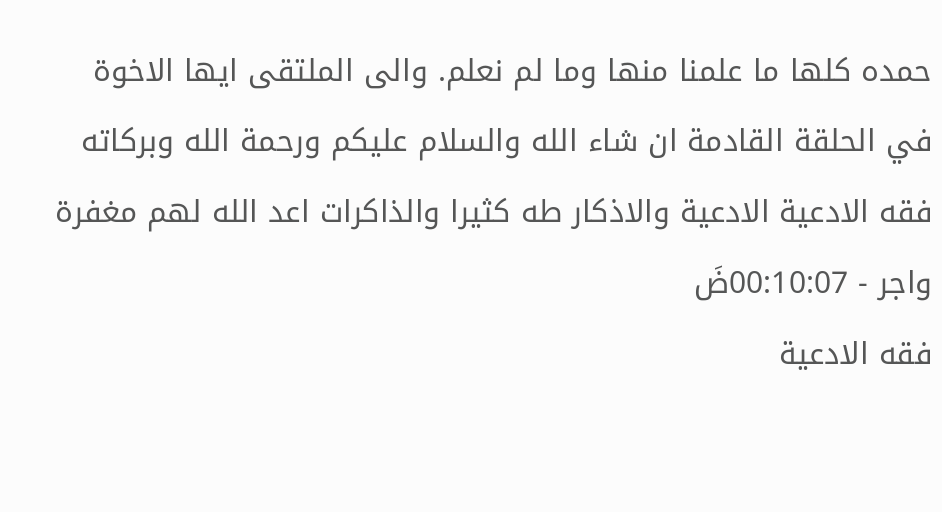حمده كلها ما علمنا منها وما لم نعلم. والى الملتقى ايها الاخوة في الحلقة القادمة ان شاء الله والسلام عليكم ورحمة الله وبركاته فقه الادعية الادعية والاذكار طه كثيرا والذاكرات اعد الله لهم مغفرة واجر - 00:10:07ضَ
فقه الادعية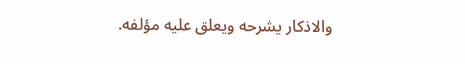والاذكار يشرحه ويعلق عليه مؤلفه.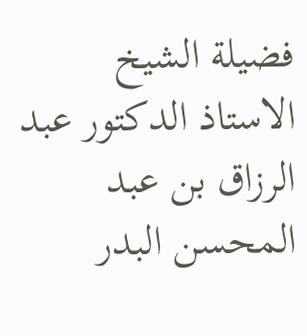فضيلة الشيخ الاستاذ الدكتور عبد الرزاق بن عبد المحسن البدر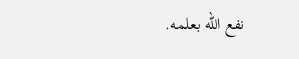نفع الله بعلمه.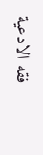فقه الادعية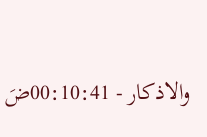والاذكار - 00:10:41ضَ